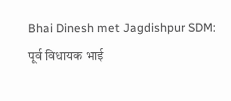Bhai Dinesh met Jagdishpur SDM: पूर्व विधायक भाई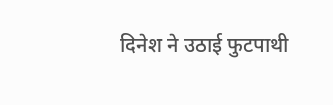दिनेश ने उठाई फुटपाथी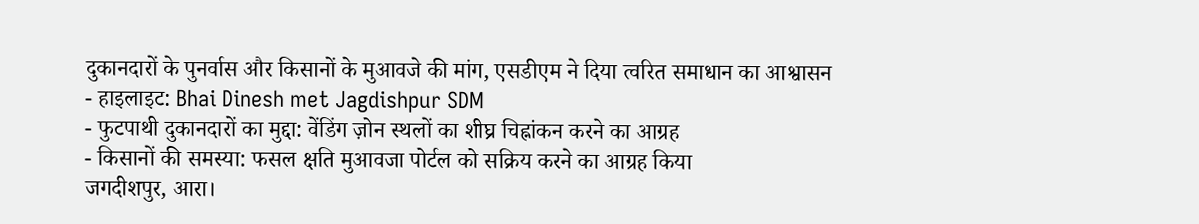दुकानदारों के पुनर्वास और किसानों के मुआवजे की मांग, एसडीएम ने दिया त्वरित समाधान का आश्वासन
- हाइलाइट: Bhai Dinesh met Jagdishpur SDM
- फुटपाथी दुकानदारों का मुद्दा: वेंडिंग ज़ोन स्थलों का शीघ्र चिह्नांकन करने का आग्रह
- किसानों की समस्या: फसल क्षति मुआवजा पोर्टल को सक्रिय करने का आग्रह किया
जगदीशपुर, आरा।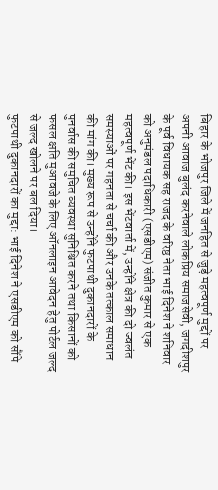बिहार के भोजपुर जिले में जनहित से जुड़े महत्वपूर्ण मुद्दों पर अपनी आवाज बुलंद करनेवाले लोकप्रिय समाजसेवी, जगदीशपुर के पूर्व विधायक सह राजद के वरिष्ठ नेता भाई दिनेश ने शनिवार को अनुमंडल पदाधिकारी (एसडीएम) संजीत कुमार से एक महत्वपूर्ण भेंट की। इस भेंटवार्ता में, उन्होंने क्षेत्र की दो ज्वलंत समस्याओं पर गहनता से चर्चा की और उनके तत्काल समाधान की मांग की। मुख्य रूप से उन्होंने फुटपाथी दुकानदारों के पुनर्वास की समुचित व्यवस्था सुनिश्चित करने तथा किसानों को फसल क्षति मुआवजे के लिए ऑनलाइन आवेदन हेतु पोर्टल जल्द से जल्द खोलने पर बल दिया।
फुटपाथी दुकानदारों का मुद्दा: भाई दिनेश ने एसडीएम को सौंपे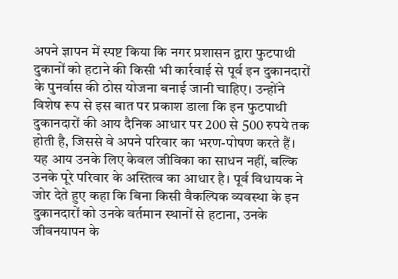अपने ज्ञापन में स्पष्ट किया कि नगर प्रशासन द्वारा फुटपाथी दुकानों को हटाने की किसी भी कार्रवाई से पूर्व इन दुकानदारों के पुनर्वास की ठोस योजना बनाई जानी चाहिए। उन्होंने विशेष रूप से इस बात पर प्रकाश डाला कि इन फुटपाथी दुकानदारों की आय दैनिक आधार पर 200 से 500 रुपये तक होती है, जिससे वे अपने परिवार का भरण-पोषण करते हैं। यह आय उनके लिए केवल जीविका का साधन नहीं, बल्कि उनके पूरे परिवार के अस्तित्व का आधार है। पूर्व विधायक ने जोर देते हुए कहा कि बिना किसी वैकल्पिक व्यवस्था के इन दुकानदारों को उनके वर्तमान स्थानों से हटाना, उनके जीवनयापन के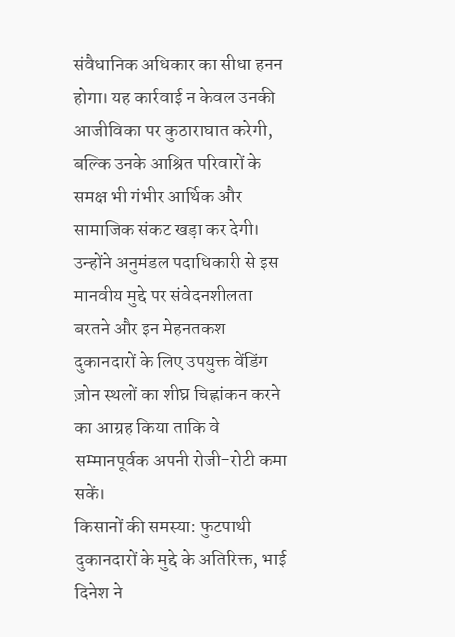संवैधानिक अधिकार का सीधा हनन होगा। यह कार्रवाई न केवल उनकी आजीविका पर कुठाराघात करेगी, बल्कि उनके आश्रित परिवारों के समक्ष भी गंभीर आर्थिक और सामाजिक संकट खड़ा कर देगी। उन्होंने अनुमंडल पदाधिकारी से इस मानवीय मुद्दे पर संवेदनशीलता बरतने और इन मेहनतकश दुकानदारों के लिए उपयुक्त वेंडिंग ज़ोन स्थलों का शीघ्र चिह्नांकन करने का आग्रह किया ताकि वे सम्मानपूर्वक अपनी रोजी-रोटी कमा सकें।
किसानों की समस्या: फुटपाथी दुकानदारों के मुद्दे के अतिरिक्त, भाई दिनेश ने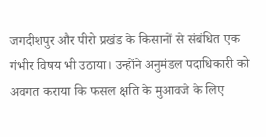जगदीशपुर और पीरो प्रखंड के किसानों से संबंधित एक गंभीर विषय भी उठाया। उन्होंने अनुमंडल पदाधिकारी को अवगत कराया कि फसल क्षति के मुआवजे के लिए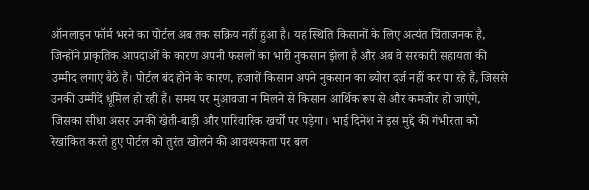ऑनलाइन फॉर्म भरने का पोर्टल अब तक सक्रिय नहीं हुआ है। यह स्थिति किसानों के लिए अत्यंत चिंताजनक है, जिन्होंने प्राकृतिक आपदाओं के कारण अपनी फसलों का भारी नुकसान झेला है और अब वे सरकारी सहायता की उम्मीद लगाए बैठे हैं। पोर्टल बंद होने के कारण, हजारों किसान अपने नुकसान का ब्योरा दर्ज नहीं कर पा रहे हैं, जिससे उनकी उम्मीदें धूमिल हो रही हैं। समय पर मुआवजा न मिलने से किसान आर्थिक रूप से और कमजोर हो जाएंगे, जिसका सीधा असर उनकी खेती-बाड़ी और पारिवारिक खर्चों पर पड़ेगा। भाई दिनेश ने इस मुद्दे की गंभीरता को रेखांकित करते हुए पोर्टल को तुरंत खोलने की आवश्यकता पर बल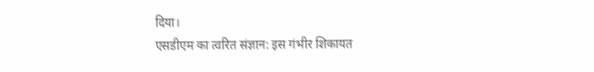दिया।
एसडीएम का त्वरित संज्ञान: इस गंभीर शिकायत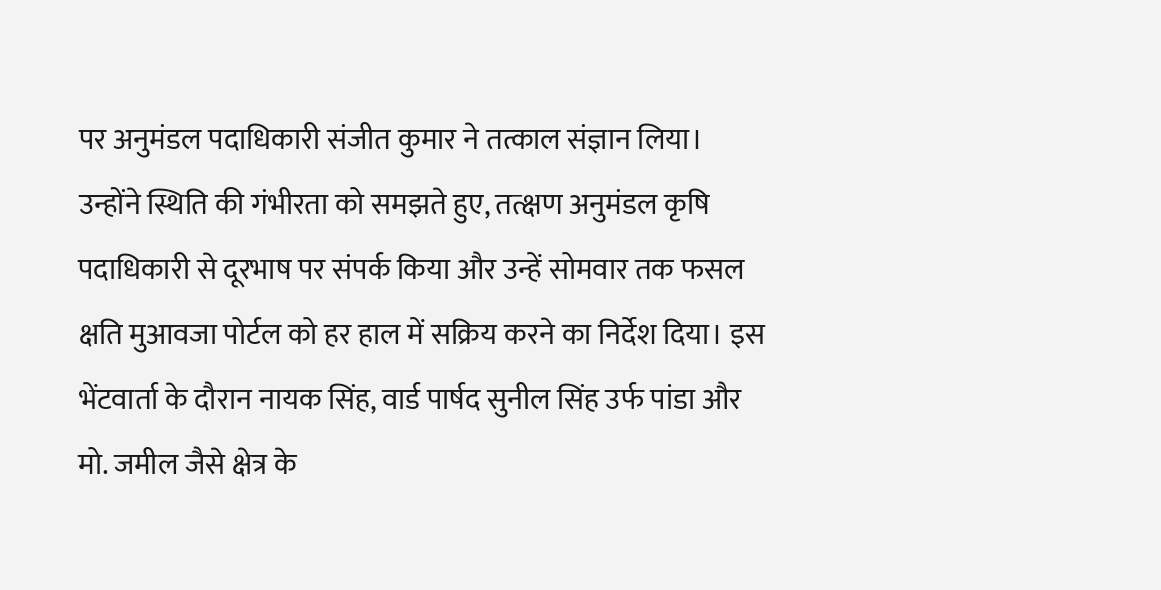पर अनुमंडल पदाधिकारी संजीत कुमार ने तत्काल संज्ञान लिया। उन्होंने स्थिति की गंभीरता को समझते हुए, तत्क्षण अनुमंडल कृषि पदाधिकारी से दूरभाष पर संपर्क किया और उन्हें सोमवार तक फसल क्षति मुआवजा पोर्टल को हर हाल में सक्रिय करने का निर्देश दिया। इस भेंटवार्ता के दौरान नायक सिंह, वार्ड पार्षद सुनील सिंह उर्फ पांडा और मो. जमील जैसे क्षेत्र के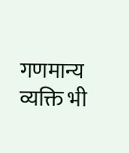गणमान्य व्यक्ति भी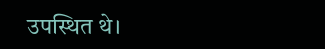उपस्थित थे।